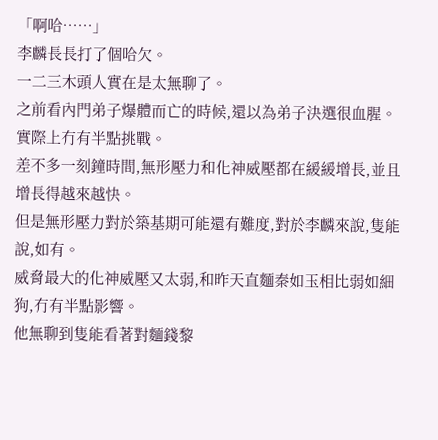「啊哈……」
李麟長長打了個哈欠。
一二三木頭人實在是太無聊了。
之前看內門弟子爆體而亡的時候,還以為弟子決選很血腥。
實際上冇有半點挑戰。
差不多一刻鐘時間,無形壓力和化神威壓都在緩緩增長,並且增長得越來越快。
但是無形壓力對於築基期可能還有難度,對於李麟來說,隻能說,如有。
威脅最大的化神威壓又太弱,和昨天直麵秦如玉相比弱如細狗,冇有半點影響。
他無聊到隻能看著對麵錢黎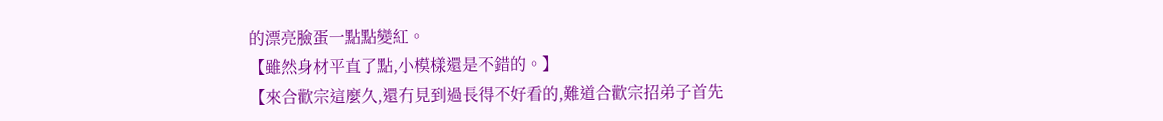的漂亮臉蛋一點點變紅。
【雖然身材平直了點,小模樣還是不錯的。】
【來合歡宗這麼久,還冇見到過長得不好看的,難道合歡宗招弟子首先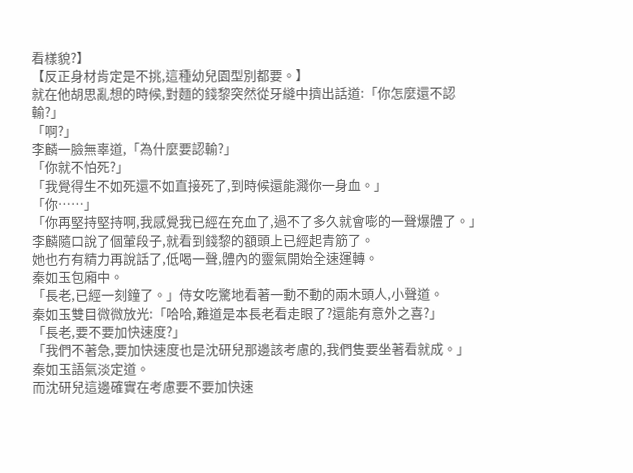看樣貌?】
【反正身材肯定是不挑,這種幼兒園型別都要。】
就在他胡思亂想的時候,對麵的錢黎突然從牙縫中擠出話道:「你怎麼還不認輸?」
「啊?」
李麟一臉無辜道,「為什麼要認輸?」
「你就不怕死?」
「我覺得生不如死還不如直接死了,到時候還能濺你一身血。」
「你……」
「你再堅持堅持啊,我感覺我已經在充血了,過不了多久就會嘭的一聲爆體了。」
李麟隨口說了個葷段子,就看到錢黎的額頭上已經起青筋了。
她也冇有精力再說話了,低喝一聲,體內的靈氣開始全速運轉。
秦如玉包廂中。
「長老,已經一刻鐘了。」侍女吃驚地看著一動不動的兩木頭人,小聲道。
秦如玉雙目微微放光:「哈哈,難道是本長老看走眼了?還能有意外之喜?」
「長老,要不要加快速度?」
「我們不著急,要加快速度也是沈研兒那邊該考慮的,我們隻要坐著看就成。」
秦如玉語氣淡定道。
而沈研兒這邊確實在考慮要不要加快速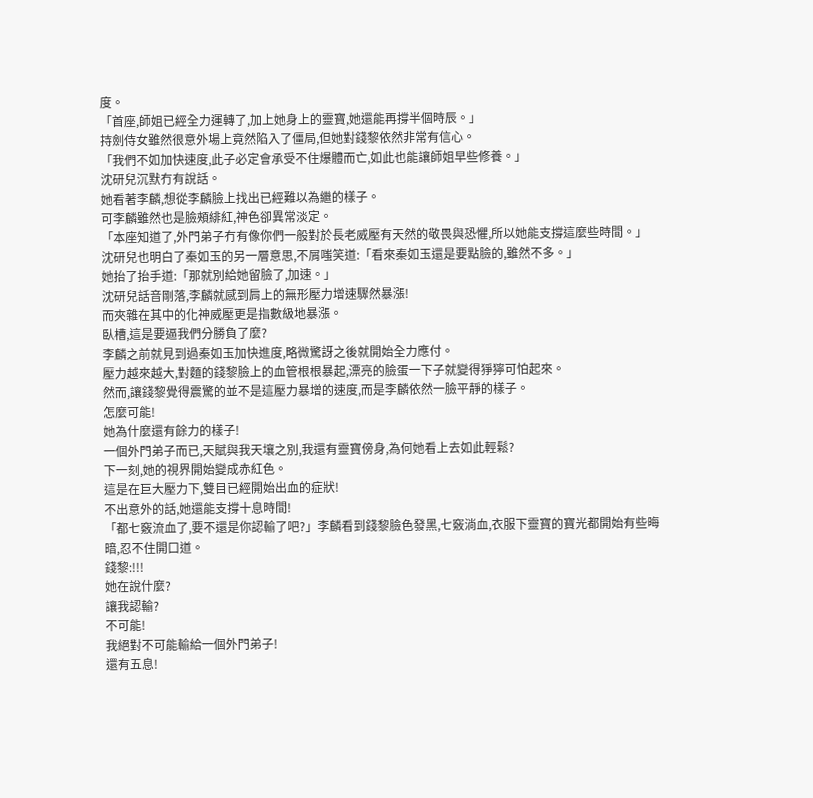度。
「首座,師姐已經全力運轉了,加上她身上的靈寶,她還能再撐半個時辰。」
持劍侍女雖然很意外場上竟然陷入了僵局,但她對錢黎依然非常有信心。
「我們不如加快速度,此子必定會承受不住爆體而亡,如此也能讓師姐早些修養。」
沈研兒沉默冇有說話。
她看著李麟,想從李麟臉上找出已經難以為繼的樣子。
可李麟雖然也是臉頰緋紅,神色卻異常淡定。
「本座知道了,外門弟子冇有像你們一般對於長老威壓有天然的敬畏與恐懼,所以她能支撐這麼些時間。」
沈研兒也明白了秦如玉的另一層意思,不屑嗤笑道:「看來秦如玉還是要點臉的,雖然不多。」
她抬了抬手道:「那就別給她留臉了,加速。」
沈研兒話音剛落,李麟就感到肩上的無形壓力增速驟然暴漲!
而夾雜在其中的化神威壓更是指數級地暴漲。
臥槽,這是要逼我們分勝負了麼?
李麟之前就見到過秦如玉加快進度,略微驚訝之後就開始全力應付。
壓力越來越大,對麵的錢黎臉上的血管根根暴起,漂亮的臉蛋一下子就變得猙獰可怕起來。
然而,讓錢黎覺得震驚的並不是這壓力暴增的速度,而是李麟依然一臉平靜的樣子。
怎麼可能!
她為什麼還有餘力的樣子!
一個外門弟子而已,天賦與我天壤之別,我還有靈寶傍身,為何她看上去如此輕鬆?
下一刻,她的視界開始變成赤紅色。
這是在巨大壓力下,雙目已經開始出血的症狀!
不出意外的話,她還能支撐十息時間!
「都七竅流血了,要不還是你認輸了吧?」李麟看到錢黎臉色發黑,七竅淌血,衣服下靈寶的寶光都開始有些晦暗,忍不住開口道。
錢黎:!!!
她在說什麼?
讓我認輸?
不可能!
我絕對不可能輸給一個外門弟子!
還有五息!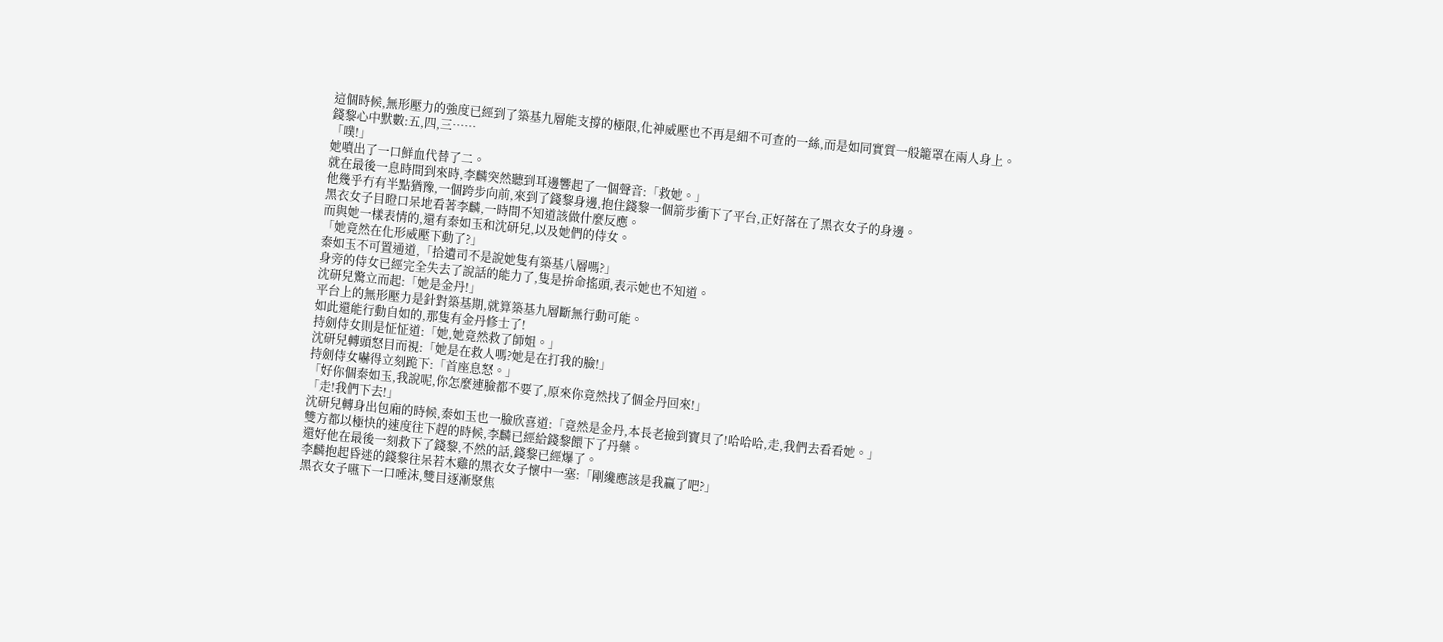這個時候,無形壓力的強度已經到了築基九層能支撐的極限,化神威壓也不再是細不可查的一絲,而是如同實質一般籠罩在兩人身上。
錢黎心中默數:五,四,三……
「噗!」
她噴出了一口鮮血代替了二。
就在最後一息時間到來時,李麟突然聽到耳邊響起了一個聲音:「救她。」
他幾乎冇有半點猶豫,一個跨步向前,來到了錢黎身邊,抱住錢黎一個箭步衝下了平台,正好落在了黑衣女子的身邊。
黑衣女子目瞪口呆地看著李麟,一時間不知道該做什麼反應。
而與她一樣表情的,還有秦如玉和沈研兒,以及她們的侍女。
「她竟然在化形威壓下動了?」
秦如玉不可置通道,「拾遺司不是說她隻有築基八層嗎?」
身旁的侍女已經完全失去了說話的能力了,隻是拚命搖頭,表示她也不知道。
沈研兒驚立而起:「她是金丹!」
平台上的無形壓力是針對築基期,就算築基九層斷無行動可能。
如此還能行動自如的,那隻有金丹修士了!
持劍侍女則是怔怔道:「她,她竟然救了師姐。」
沈研兒轉頭怒目而視:「她是在救人嗎?她是在打我的臉!」
持劍侍女嚇得立刻跪下:「首座息怒。」
「好你個秦如玉,我說呢,你怎麼連臉都不要了,原來你竟然找了個金丹回來!」
「走!我們下去!」
沈研兒轉身出包廂的時候,秦如玉也一臉欣喜道:「竟然是金丹,本長老撿到寶貝了!哈哈哈,走,我們去看看她。」
雙方都以極快的速度往下趕的時候,李麟已經給錢黎餵下了丹藥。
還好他在最後一刻救下了錢黎,不然的話,錢黎已經爆了。
李麟抱起昏迷的錢黎往呆若木雞的黑衣女子懷中一塞:「剛纔應該是我贏了吧?」
黑衣女子嚥下一口唾沫,雙目逐漸聚焦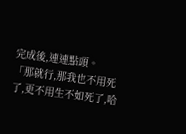完成後,連連點頭。
「那就行,那我也不用死了,更不用生不如死了,哈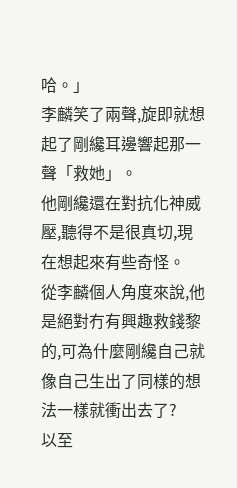哈。」
李麟笑了兩聲,旋即就想起了剛纔耳邊響起那一聲「救她」。
他剛纔還在對抗化神威壓,聽得不是很真切,現在想起來有些奇怪。
從李麟個人角度來說,他是絕對冇有興趣救錢黎的,可為什麼剛纔自己就像自己生出了同樣的想法一樣就衝出去了?
以至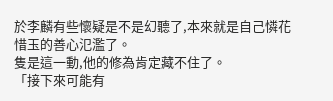於李麟有些懷疑是不是幻聽了,本來就是自己憐花惜玉的善心氾濫了。
隻是這一動,他的修為肯定藏不住了。
「接下來可能有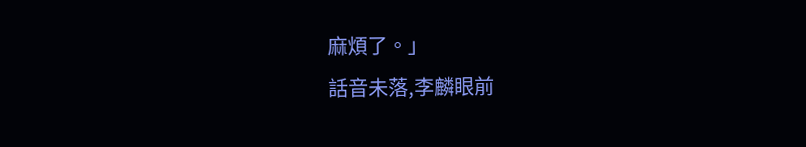麻煩了。」
話音未落,李麟眼前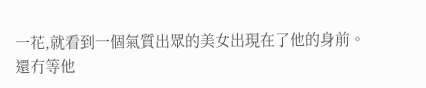一花,就看到一個氣質出眾的美女出現在了他的身前。
還冇等他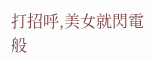打招呼,美女就閃電般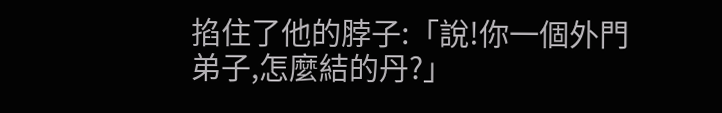掐住了他的脖子:「說!你一個外門弟子,怎麼結的丹?」